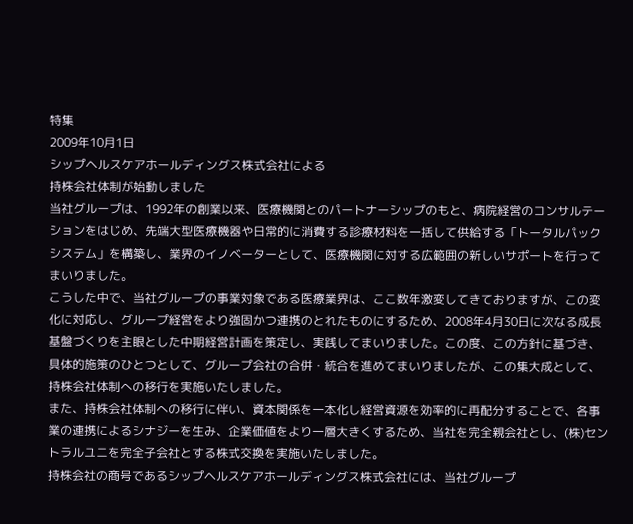特集
2009年10月1日
シップヘルスケアホールディングス株式会社による
持株会社体制が始動しました
当社グループは、1992年の創業以来、医療機関とのパートナーシップのもと、病院経営のコンサルテーションをはじめ、先端大型医療機器や日常的に消費する診療材料を一括して供給する「トータルパックシステム」を構築し、業界のイノベーターとして、医療機関に対する広範囲の新しいサポートを行ってまいりました。
こうした中で、当社グループの事業対象である医療業界は、ここ数年激変してきておりますが、この変化に対応し、グループ経営をより強固かつ連携のとれたものにするため、2008年4月30日に次なる成長基盤づくりを主眼とした中期経営計画を策定し、実践してまいりました。この度、この方針に基づき、具体的施策のひとつとして、グループ会社の合併・統合を進めてまいりましたが、この集大成として、持株会社体制への移行を実施いたしました。
また、持株会社体制への移行に伴い、資本関係を一本化し経営資源を効率的に再配分することで、各事業の連携によるシナジーを生み、企業価値をより一層大きくするため、当社を完全親会社とし、(株)セントラルユニを完全子会社とする株式交換を実施いたしました。
持株会社の商号であるシップヘルスケアホールディングス株式会社には、当社グループ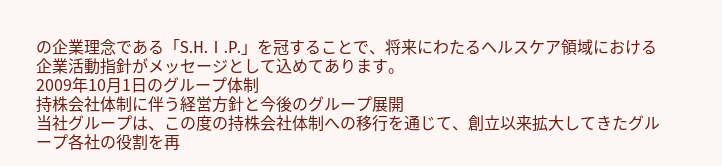の企業理念である「S.H.Ⅰ.P.」を冠することで、将来にわたるヘルスケア領域における企業活動指針がメッセージとして込めてあります。
2009年10月1日のグループ体制
持株会社体制に伴う経営方針と今後のグループ展開
当社グループは、この度の持株会社体制への移行を通じて、創立以来拡大してきたグループ各社の役割を再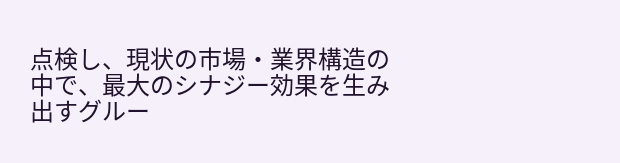点検し、現状の市場・業界構造の中で、最大のシナジー効果を生み出すグルー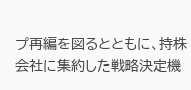プ再編を図るとともに、持株会社に集約した戦略決定機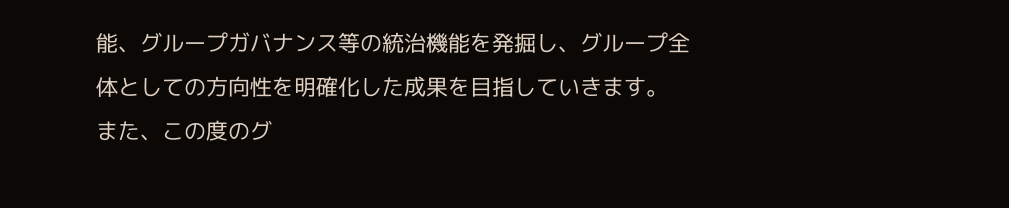能、グループガバナンス等の統治機能を発掘し、グループ全体としての方向性を明確化した成果を目指していきます。
また、この度のグ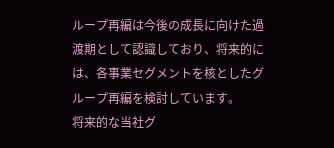ループ再編は今後の成長に向けた過渡期として認識しており、将来的には、各事業セグメントを核としたグループ再編を検討しています。
将来的な当社グ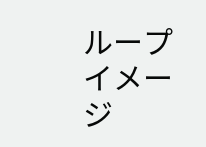ループイメージ